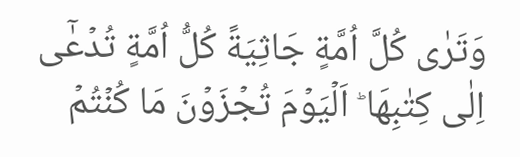وَتَرٰى كُلَّ اُمَّةٍ جَاثِيَةً كُلُّ اُمَّةٍ تُدۡعٰۤى اِلٰى كِتٰبِهَا ؕ اَلۡيَوۡمَ تُجۡزَوۡنَ مَا كُنۡتُمۡ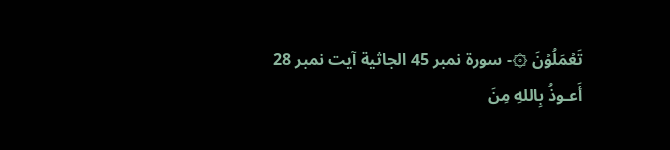تَعۡمَلُوۡنَ ۞- سورۃ نمبر 45 الجاثية آیت نمبر 28
أَعـوذُ بِاللهِ مِنَ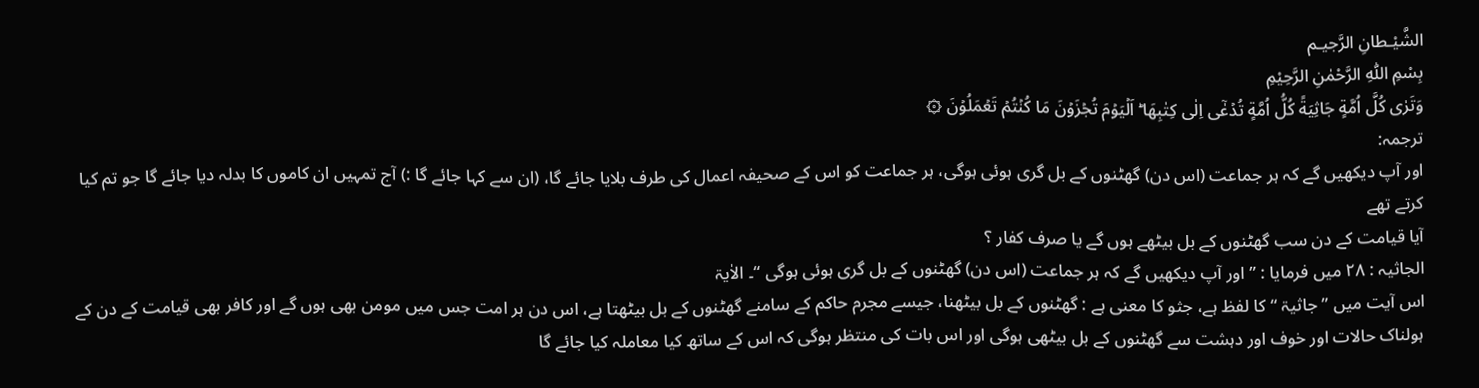الشَّيْـطانِ الرَّجيـم
بِسْمِ اللّٰهِ الرَّحْمٰنِ الرَّحِيْمِ
وَتَرٰى كُلَّ اُمَّةٍ جَاثِيَةً كُلُّ اُمَّةٍ تُدۡعٰۤى اِلٰى كِتٰبِهَا ؕ اَلۡيَوۡمَ تُجۡزَوۡنَ مَا كُنۡتُمۡ تَعۡمَلُوۡنَ ۞
ترجمہ:
اور آپ دیکھیں گے کہ ہر جماعت (اس دن) گھٹنوں کے بل گری ہوئی ہوگی، ہر جماعت کو اس کے صحیفہ اعمال کی طرف بلایا جائے گا، (ان سے کہا جائے گا :) آج تمہیں ان کاموں کا بدلہ دیا جائے گا جو تم کیا کرتے تھے
آیا قیامت کے دن سب گھٹنوں کے بل بیٹھے ہوں گے یا صرف کفار ؟
الجاثیہ : ٢٨ میں فرمایا : ” اور آپ دیکھیں گے کہ ہر جماعت (اس دن) گھٹنوں کے بل گری ہوئی ہوگی “۔ الاٰیۃ
اس آیت میں ” جاثیۃ “ کا لفظ ہے، جثو کا معنی ہے : گھٹنوں کے بل بیٹھنا، جیسے مجرم حاکم کے سامنے گھٹنوں کے بل بیٹھتا ہے، اس دن ہر امت جس میں مومن بھی ہوں گے اور کافر بھی قیامت کے دن کے ہولناک حالات اور خوف اور دہشت سے گھٹنوں کے بل بیٹھی ہوگی اور اس بات کی منتظر ہوگی کہ اس کے ساتھ کیا معاملہ کیا جائے گا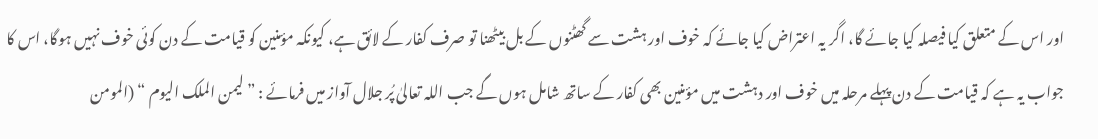اور اس کے متعلق کیا فیصلہ کیا جائے گا، اگر یہ اعتراض کیا جائے کہ خوف اور ہشت سے گھٹنوں کے بل بیٹھنا تو صرف کفار کے لائق ہے، کیونکہ مؤمنین کو قیامت کے دن کوئی خوف نہیں ہوگا، اس کا جواب یہ ہے کہ قیامت کے دن پہلے مرحلہ میں خوف اور دہشت میں مؤمنین بھی کفار کے ساتھ شامل ہوں گے جب اللہ تعالیٰ پُر جلال آواز میں فرمائے : ” لیمن الملک الیوم “ (المومن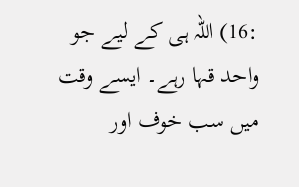:16) اللہ ہی کے لیے جو واحد قہا رہے۔ ایسے وقت میں سب خوف اور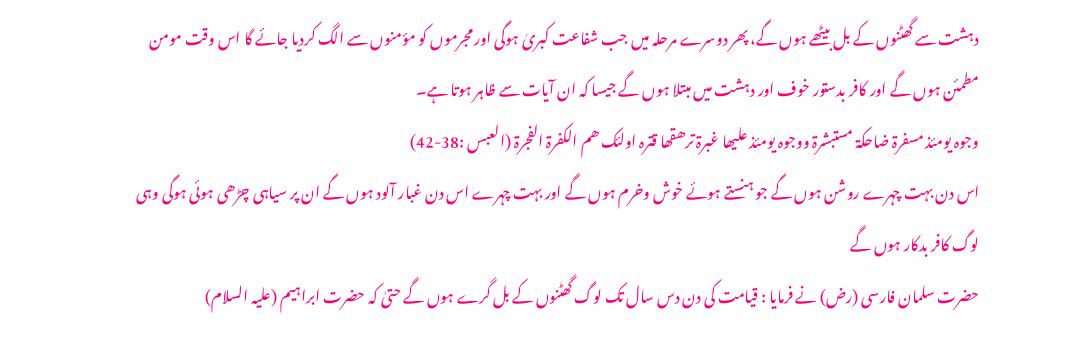دہشت سے گھٹنوں کے بل بیٹھے ہوں گے، پھر دوسرے مرحلہ میں جب شفاعت کبریٰ ہوگی اور مجرموں کو مؤمنوں سے الگ کردیا جائے گا اس وقت مومن مطمئن ہوں گے اور کافر بدستور خوف اور دہشت میں مبتلا ہوں گے جیسا کہ ان آیات سے ظاہر ہوتا ہے۔
وجوہ یومئذ مسفرۃ ضاحکۃ مستبشرۃ ووجوہ یومئذ علیھا غبرۃ ترھقھا قترہ اولئک ھم الکفرۃ الفجرۃ (العبس :38-42)
اس دن بہت چہرے روشن ہوں گے جو ہنستے ہوئے خوش وخرم ہوں گے اور بہت چہرے اس دن غبار آلود ہوں گے ان پر سیاہی چڑھی ہوئی ہوگی وہی لوگ کافر بدکار ہوں گے
حضرت سلمان فارسی (رض) نے فرمایا : قیامت کی دن دس سال تک لوگ گھٹنوں کے بل گرے ہوں گے حتیٰ کہ حضرت ابراہیم (علیہ السلام)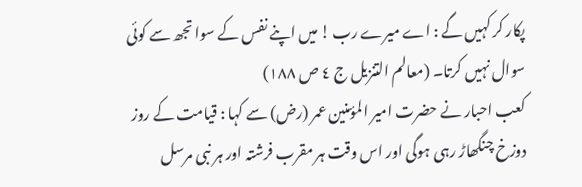پکار کر کہیں گے : اے میرے رب ! میں اپنے نفس کے سوا تجھ سے کوئی سوال نہیں کرتا۔ (معالم التنزیل ج ٤ ص ١٨٨)
کعب احبار نے حضرت امیر المؤمنین عمر (رض) سے کہا : قیامت کے روز دوزخ چنگھاڑ رہی ہوگی اور اس وقت ہر مقرب فرشتہ اور ہر نبی مرسل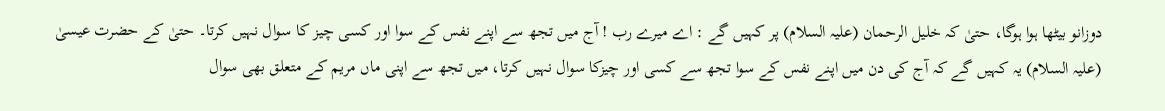دوزانو بیٹھا ہوا ہوگا، حتیٰ کہ خلیل الرحمان (علیہ السلام) پر کہیں گے : اے میرے رب ! آج میں تجھ سے اپنے نفس کے سوا اور کسی چیز کا سوال نہیں کرتا۔ حتیٰ کے حضرت عیسیٰ (علیہ السلام) یہ کہیں گے کہ آج کی دن میں اپنے نفس کے سوا تجھ سے کسی اور چیزکا سوال نہیں کرتا، میں تجھ سے اپنی ماں مریم کے متعلق بھی سوال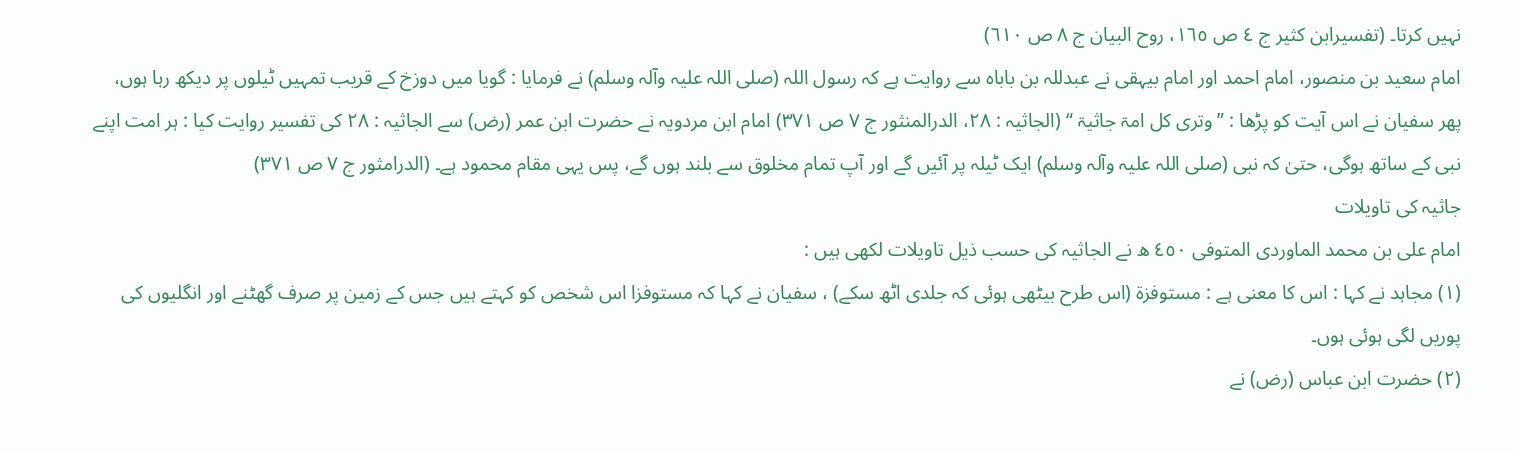نہیں کرتا۔ (تفسیرابن کثیر ج ٤ ص ١٦٥، روح البیان ج ٨ ص ٦١٠)
امام سعید بن منصور، امام احمد اور امام بیہقی نے عبدللہ بن باباہ سے روایت ہے کہ رسول اللہ (صلی اللہ علیہ وآلہ وسلم) نے فرمایا : گویا میں دوزخ کے قریب تمہیں ٹیلوں پر دیکھ رہا ہوں، پھر سفیان نے اس آیت کو پڑھا : ” وتری کل امۃ جاثیۃ “ (الجاثیہ : ٢٨، الدرالمنثور ج ٧ ص ٣٧١) امام ابن مردویہ نے حضرت ابن عمر (رض) سے الجاثیہ : ٢٨ کی تفسیر روایت کیا : ہر امت اپنے نبی کے ساتھ ہوگی، حتیٰ کہ نبی (صلی اللہ علیہ وآلہ وسلم) ایک ٹیلہ پر آئیں گے اور آپ تمام مخلوق سے بلند ہوں گے، پس یہی مقام محمود ہے۔ (الدرامثور ج ٧ ص ٣٧١)
جاثیہ کی تاویلات
امام علی بن محمد الماوردی المتوفی ٤٥٠ ھ نے الجاثیہ کی حسب ذیل تاویلات لکھی ہیں :
(١) مجاہد نے کہا : اس کا معنی ہے : مستوفزۃ (اس طرح بیٹھی ہوئی کہ جلدی اٹھ سکے) ، سفیان نے کہا کہ مستوفزا اس شخص کو کہتے ہیں جس کے زمین پر صرف گھٹنے اور انگلیوں کی پوریں لگی ہوئی ہوں۔
(٢) حضرت ابن عباس (رض) نے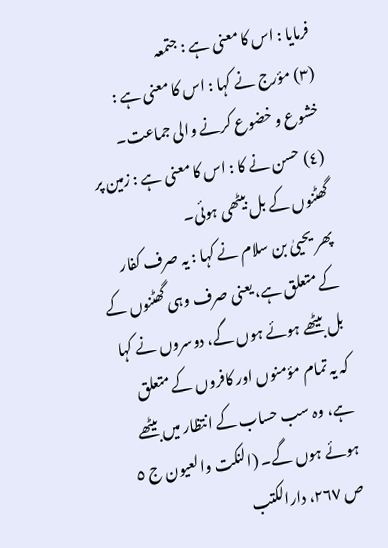فرمایا : اس کا معنی ہے : جتمعہ
(٣) مؤرج نے کہا : اس کا معنی ہے : خشوع و خضوع کرنے والی جماعت۔
(٤) حسن نے کا : اس کا معنی ہے : زمین پر گھٹنوں کے بل بیٹھی ہوئی۔
پھر یحییٰ بن سلام نے کہا : یہ صرف کفار کے متعلق ہے، یعنی صرف وہی گھٹنوں کے بل بیٹھے ہوئے ہوں گے، دوسروں نے کہا کہ یہ تمام مؤمنوں اور کافروں کے متعلق ہے، وہ سب حساب کے انتظار میں بیٹھے ہوئے ہوں گے۔ (النکت والعیون ج ٥ ص ٢٦٧، دارالکتب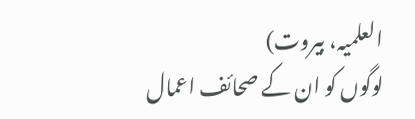العلمیہ، بیروت)
لوگوں کو ان کے صحائف اعمال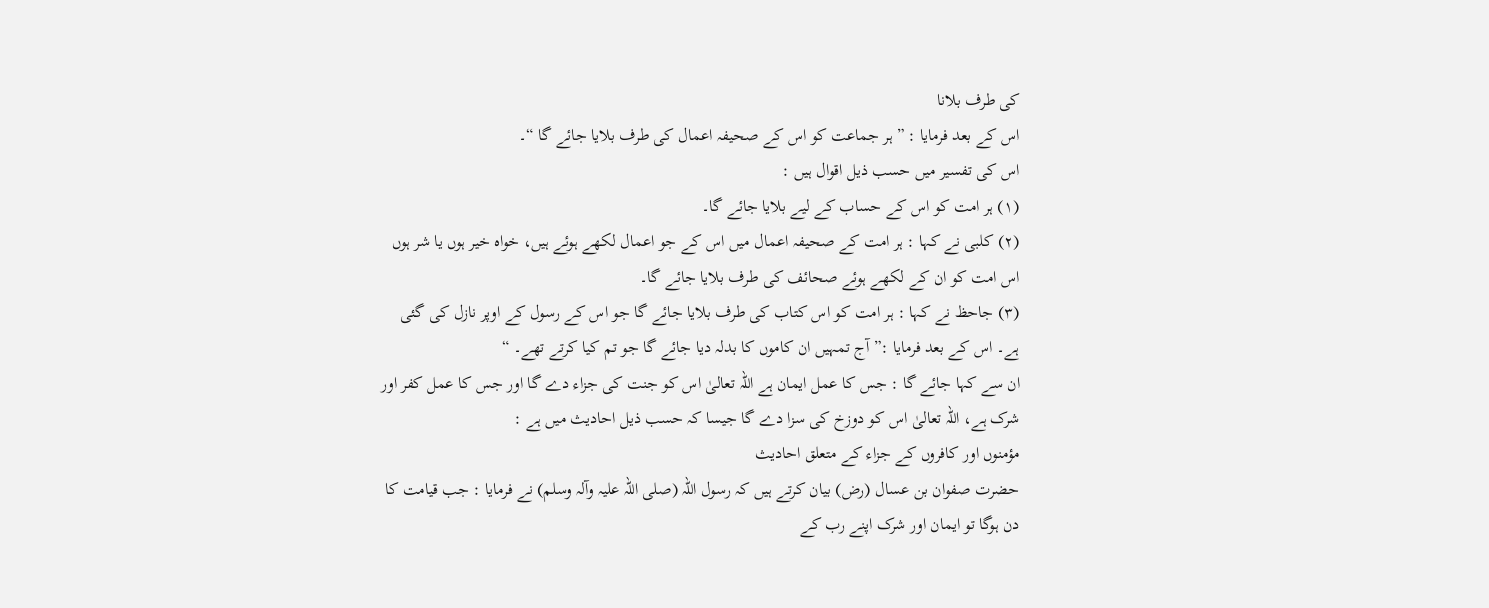کی طرف بلانا
اس کے بعد فرمایا : ” ہر جماعت کو اس کے صحیفہ اعمال کی طرف بلایا جائے گا “۔
اس کی تفسیر میں حسب ذیل اقوال ہیں :
(١) ہر امت کو اس کے حساب کے لیے بلایا جائے گا۔
(٢) کلبی نے کہا : ہر امت کے صحیفہ اعمال میں اس کے جو اعمال لکھے ہوئے ہیں، خواہ خیر ہوں یا شر ہوں اس امت کو ان کے لکھے ہوئے صحائف کی طرف بلایا جائے گا۔
(٣) جاحظ نے کہا : ہر امت کو اس کتاب کی طرف بلایا جائے گا جو اس کے رسول کے اوپر نازل کی گئی ہے۔ اس کے بعد فرمایا :” آج تمہیں ان کاموں کا بدلہ دیا جائے گا جو تم کیا کرتے تھے۔ “
ان سے کہا جائے گا : جس کا عمل ایمان ہے اللہ تعالیٰ اس کو جنت کی جزاء دے گا اور جس کا عمل کفر اور شرک ہے، اللہ تعالیٰ اس کو دوزخ کی سزا دے گا جیسا کہ حسب ذیل احادیث میں ہے :
مؤمنوں اور کافروں کے جزاء کے متعلق احادیث
حضرت صفوان بن عسال (رض) بیان کرتے ہیں کہ رسول اللہ (صلی اللہ علیہ وآلہ وسلم) نے فرمایا : جب قیامت کا دن ہوگا تو ایمان اور شرک اپنے رب کے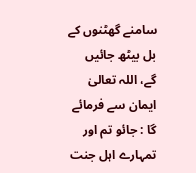سامنے گھٹنوں کے بل بیٹھ جائیں گے، اللہ تعالیٰ ایمان سے فرمائے گا : جائو تم اور تمہارے اہل جنت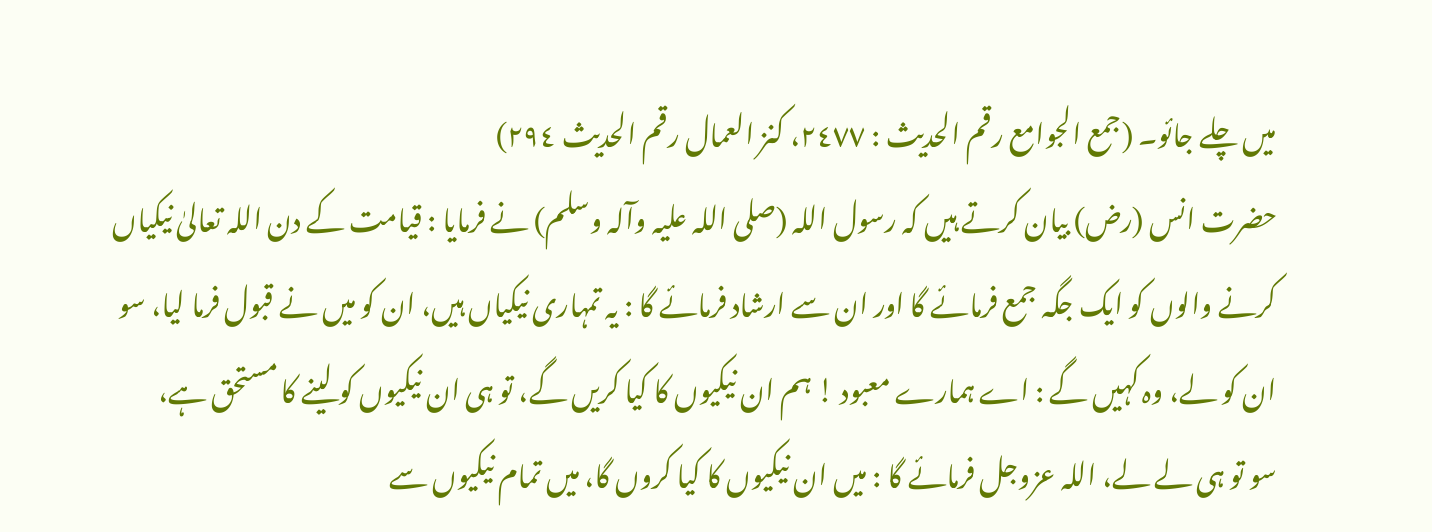میں چلے جائو۔ (جمع الجوامع رقم الحدیث : ٢٤٧٧، کنز العمال رقم الحدیث ٢٩٤)
حضرت انس (رض) بیان کرتے ہیں کہ رسول اللہ (صلی اللہ علیہ وآلہ وسلم) نے فرمایا : قیامت کے دن اللہ تعالیٰ نیکیاں کرنے والوں کو ایک جگہ جمع فرمائے گا اور ان سے ارشاد فرمائے گا : یہ تمہاری نیکیاں ہیں، ان کو میں نے قبول فرما لیا، سو ان کو لے، وہ کہیں گے : اے ہمارے معبود ! ہم ان نیکیوں کا کیا کریں گے، تو ہی ان نیکیوں کو لینے کا مستحق ہے، سو تو ہی لے لے، اللہ عزوجل فرمائے گا : میں ان نیکیوں کا کیا کروں گا، میں تمام نیکیوں سے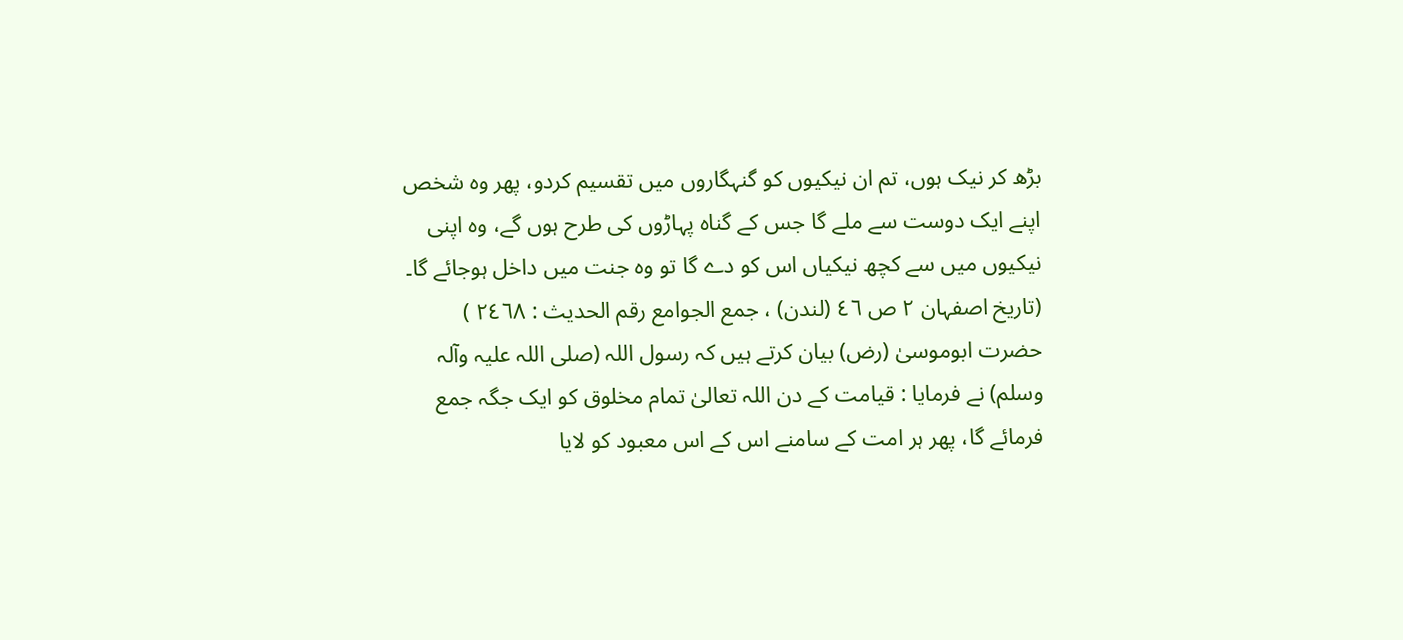بڑھ کر نیک ہوں، تم ان نیکیوں کو گنہگاروں میں تقسیم کردو، پھر وہ شخص اپنے ایک دوست سے ملے گا جس کے گناہ پہاڑوں کی طرح ہوں گے، وہ اپنی نیکیوں میں سے کچھ نیکیاں اس کو دے گا تو وہ جنت میں داخل ہوجائے گا۔ (تاریخ اصفہان ٢ ص ٤٦ (لندن) ، جمع الجوامع رقم الحدیث : ٢٤٦٨ )
حضرت ابوموسیٰ (رض) بیان کرتے ہیں کہ رسول اللہ (صلی اللہ علیہ وآلہ وسلم) نے فرمایا : قیامت کے دن اللہ تعالیٰ تمام مخلوق کو ایک جگہ جمع فرمائے گا، پھر ہر امت کے سامنے اس کے اس معبود کو لایا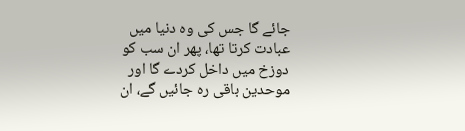جائے گا جس کی وہ دنیا میں عبادت کرتا تھا، پھر ان سب کو دوزخ میں داخل کردے گا اور موحدین باقی رہ جائیں گے، ان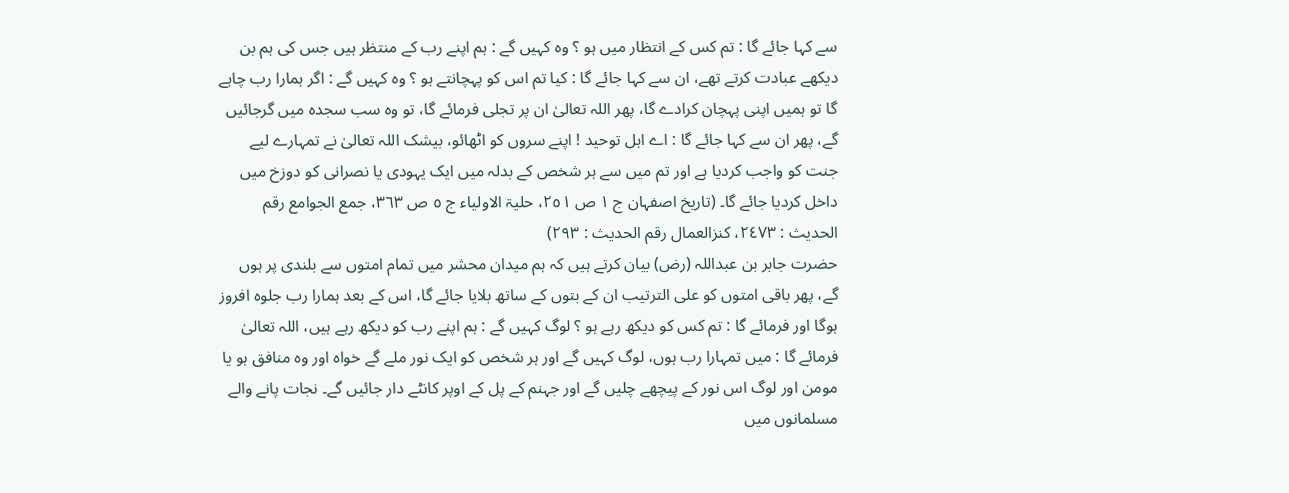سے کہا جائے گا : تم کس کے انتظار میں ہو ؟ وہ کہیں گے : ہم اپنے رب کے منتظر ہیں جس کی ہم بن دیکھے عبادت کرتے تھے، ان سے کہا جائے گا : کیا تم اس کو پہچانتے ہو ؟ وہ کہیں گے : اگر ہمارا رب چاہے گا تو ہمیں اپنی پہچان کرادے گا، پھر اللہ تعالیٰ ان پر تجلی فرمائے گا، تو وہ سب سجدہ میں گرجائیں گے، پھر ان سے کہا جائے گا : اے اہل توحید ! اپنے سروں کو اٹھائو، بیشک اللہ تعالیٰ نے تمہارے لیے جنت کو واجب کردیا ہے اور تم میں سے ہر شخص کے بدلہ میں ایک یہودی یا نصرانی کو دوزخ میں داخل کردیا جائے گا۔ (تاریخ اصفہان ج ١ ص ٢٥١، حلیۃ الاولیاء ج ٥ ص ٣٦٣، جمع الجوامع رقم الحدیث : ٢٤٧٣، کنزالعمال رقم الحدیث : ٢٩٣)
حضرت جابر بن عبداللہ (رض) بیان کرتے ہیں کہ ہم میدان محشر میں تمام امتوں سے بلندی پر ہوں گے، پھر باقی امتوں کو علی الترتیب ان کے بتوں کے ساتھ بلایا جائے گا، اس کے بعد ہمارا رب جلوہ افروز ہوگا اور فرمائے گا : تم کس کو دیکھ رہے ہو ؟ لوگ کہیں گے : ہم اپنے رب کو دیکھ رہے ہیں، اللہ تعالیٰ فرمائے گا : میں تمہارا رب ہوں، لوگ کہیں گے اور ہر شخص کو ایک نور ملے گے خواہ اور وہ منافق ہو یا مومن اور لوگ اس نور کے پیچھے چلیں گے اور جہنم کے پل کے اوپر کانٹے دار جائیں گے۔ نجات پانے والے مسلمانوں میں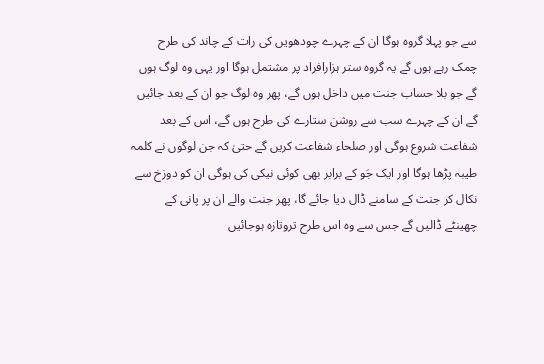سے جو پہلا گروہ ہوگا ان کے چہرے چودھویں کی رات کے چاند کی طرح چمک رہے ہوں گے یہ گروہ ستر ہزارافراد پر مشتمل ہوگا اور یہی وہ لوگ ہوں گے جو بلا حساب جنت میں داخل ہوں گے، پھر وہ لوگ جو ان کے بعد جائیں گے ان کے چہرے سب سے روشن ستارے کی طرح ہوں گے، اس کے بعد شفاعت شروع ہوگی اور صلحاء شفاعت کریں گے حتیٰ کہ جن لوگوں نے کلمہ طیبہ پڑھا ہوگا اور ایک جَو کے برابر بھی کوئی نیکی کی ہوگی ان کو دوزخ سے نکال کر جنت کے سامنے ڈال دیا جائے گا، پھر جنت والے ان پر پانی کے چھینٹے ڈالیں گے جس سے وہ اس طرح تروتازہ ہوجائیں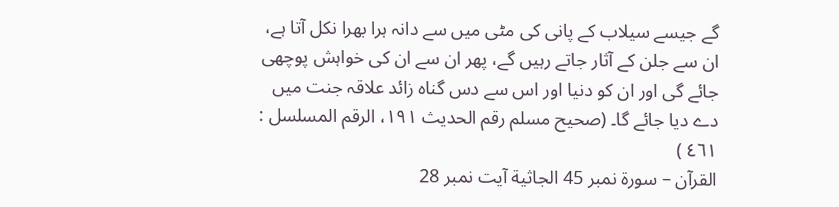گے جیسے سیلاب کے پانی کی مٹی میں سے دانہ ہرا بھرا نکل آتا ہے، ان سے جلن کے آثار جاتے رہیں گے، پھر ان سے ان کی خواہش پوچھی جائے گی اور ان کو دنیا اور اس سے دس گناہ زائد علاقہ جنت میں دے دیا جائے گا۔ (صحیح مسلم رقم الحدیث ١٩١، الرقم المسلسل : ٤٦١ )
القرآن – سورۃ نمبر 45 الجاثية آیت نمبر 28